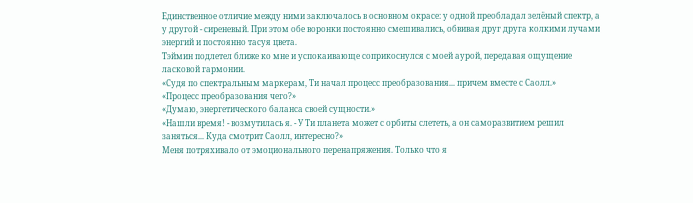Единственное отличие между ними заключалось в основном окрасе: у одной преобладал зелёный спектр, а у другой - сиреневый. При этом обе воронки постоянно смешивались, обвивая друг друга колкими лучами энергий и постоянно тасуя цвета.
Тэймин подлетел ближе ко мне и успокаивающе соприкоснулся с моей аурой, передавая ощущение ласковой гармонии.
«Судя по спектральным маркерам, Ти начал процесс преобразования... причем вместе с Саолл.»
«Процесс преобразования чего?»
«Думаю, энергетического баланса своей сущности.»
«Нашли время! - возмутилась я. - У Ти планета может с орбиты слететь, а он саморазвитием решил заняться... Куда смотрит Саолл, интересно?»
Меня потряхивало от эмоционального перенапряжения. Только что я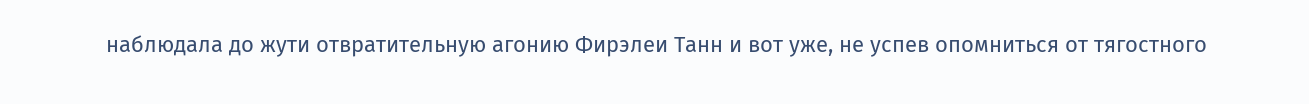наблюдала до жути отвратительную агонию Фирэлеи Танн и вот уже, не успев опомниться от тягостного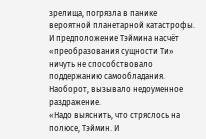зрелища, погрязла в панике вероятной планетарной катастрофы. И предположение Тэймина насчёт «преобразования сущности Ти» ничуть не способствовало поддержанию самообладания. Наоборот, вызывало недоуменное раздражение.
«Надо выяснить, что стряслось на полюсе, Тэймин. И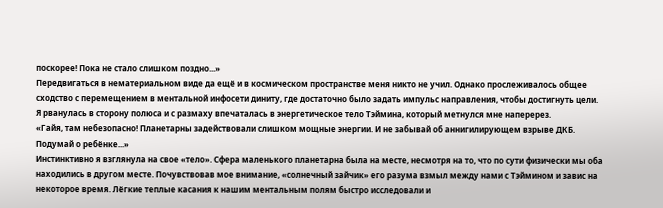поскорее! Пока не стало слишком поздно...»
Передвигаться в нематериальном виде да ещё и в космическом пространстве меня никто не учил. Однако прослеживалось общее сходство с перемещением в ментальной инфосети диниту, где достаточно было задать импульс направления, чтобы достигнуть цели.
Я рванулась в сторону полюса и с размаху впечаталась в энергетическое тело Тэймина, который метнулся мне наперерез.
«Гайя, там небезопасно! Планетарны задействовали слишком мощные энергии. И не забывай об аннигилирующем взрыве ДКБ. Подумай о ребёнке...»
Инстинктивно я взглянула на свое «тело». Сфера маленького планетарна была на месте, несмотря на то, что по сути физически мы оба находились в другом месте. Почувствовав мое внимание, «солнечный зайчик» его разума взмыл между нами с Тэймином и завис на некоторое время. Лёгкие теплые касания к нашим ментальным полям быстро исследовали и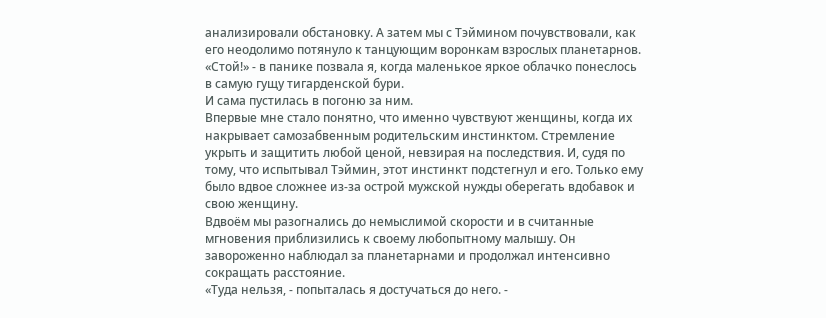анализировали обстановку. А затем мы с Тэймином почувствовали, как его неодолимо потянуло к танцующим воронкам взрослых планетарнов.
«Стой!» - в панике позвала я, когда маленькое яркое облачко понеслось в самую гущу тигарденской бури.
И сама пустилась в погоню за ним.
Впервые мне стало понятно, что именно чувствуют женщины, когда их накрывает самозабвенным родительским инстинктом. Стремление укрыть и защитить любой ценой, невзирая на последствия. И, судя по тому, что испытывал Тэймин, этот инстинкт подстегнул и его. Только ему было вдвое сложнее из-за острой мужской нужды оберегать вдобавок и свою женщину.
Вдвоём мы разогнались до немыслимой скорости и в считанные мгновения приблизились к своему любопытному малышу. Он завороженно наблюдал за планетарнами и продолжал интенсивно сокращать расстояние.
«Туда нельзя, - попыталась я достучаться до него. -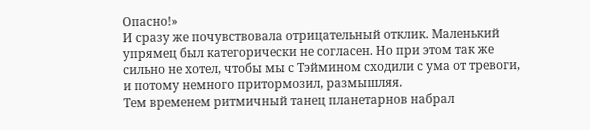Опасно!»
И сразу же почувствовала отрицательный отклик. Маленький упрямец был категорически не согласен. Но при этом так же сильно не хотел, чтобы мы с Тэймином сходили с ума от тревоги, и потому немного притормозил, размышляя.
Тем временем ритмичный танец планетарнов набрал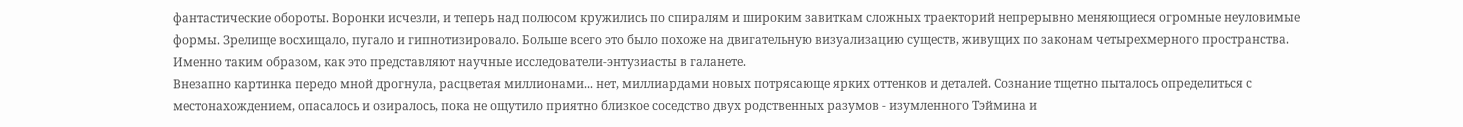фантастические обороты. Воронки исчезли, и теперь над полюсом кружились по спиралям и широким завиткам сложных траекторий непрерывно меняющиеся огромные неуловимые формы. Зрелище восхищало, пугало и гипнотизировало. Больше всего это было похоже на двигательную визуализацию существ, живущих по законам четырехмерного пространства. Именно таким образом, как это представляют научные исследователи-энтузиасты в галанете.
Внезапно картинка передо мной дрогнула, расцветая миллионами... нет, миллиардами новых потрясающе ярких оттенков и деталей. Сознание тщетно пыталось определиться с местонахождением, опасалось и озиралось, пока не ощутило приятно близкое соседство двух родственных разумов - изумленного Тэймина и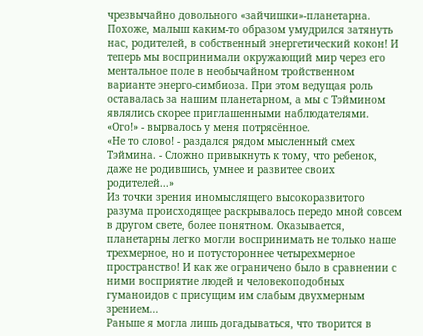чрезвычайно довольного «зайчишки»-планетарна.
Похоже, малыш каким-то образом умудрился затянуть нас, родителей, в собственный энергетический кокон! И теперь мы воспринимали окружающий мир через его ментальное поле в необычайном тройственном варианте энерго-симбиоза. При этом ведущая роль оставалась за нашим планетарном, а мы с Тэймином являлись скорее приглашенными наблюдателями.
«Ого!» - вырвалось у меня потрясённое.
«Не то слово! - раздался рядом мысленный смех Тэймина. - Сложно привыкнуть к тому, что ребенок, даже не родившись, умнее и развитее своих родителей...»
Из точки зрения иномыслящего высокоразвитого разума происходящее раскрывалось передо мной совсем в другом свете, более понятном. Оказывается, планетарны легко могли воспринимать не только наше трехмерное, но и потустороннее четырехмерное пространство! И как же ограничено было в сравнении с ними восприятие людей и человекоподобных гуманоидов с присущим им слабым двухмерным зрением...
Раньше я могла лишь догадываться, что творится в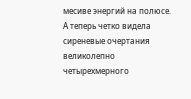месиве энергий на полюсе. А теперь четко видела сиреневые очертания великолепно четырехмерного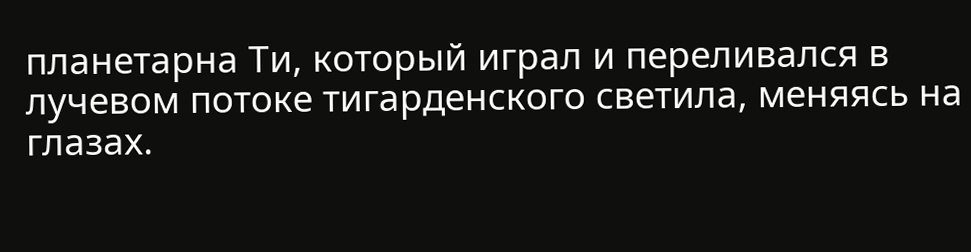планетарна Ти, который играл и переливался в лучевом потоке тигарденского светила, меняясь на глазах.